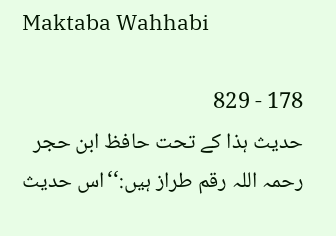Maktaba Wahhabi

178 - 829
حدیث ہذا کے تحت حافظ ابن حجر رحمہ اللہ رقم طراز ہیں:‘‘اس حدیث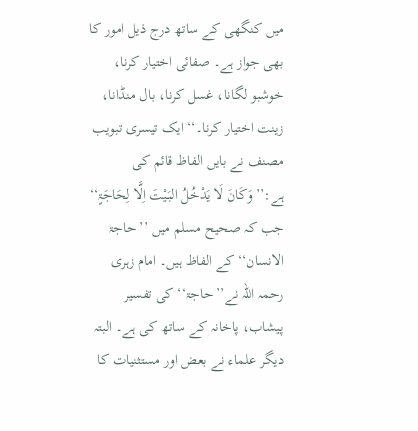میں کنگھی کے ساتھ درج ذیل امور کا بھی جواز ہے۔ صفائی اختیار کرنا، خوشبو لگانا، غسل کرنا، بال منڈانا، زینت اختیار کرنا۔‘‘ ایک تیسری تبویب مصنف نے بایں الفاظ قائم کی ہے:’’وَکَانَ لَا یَدْخُلُ البَیْتَ اِلَّا لِحَاجَۃٍ‘‘ جب کہ صحیح مسلم میں ’’حاجۃ الانسان‘‘ کے الفاظ ہیں۔ امام زہری رحمہ اللہ نے’’حاجۃ‘‘ کی تفسیر پیشاب، پاخانہ کے ساتھ کی ہے۔ البتہ دیگر علماء نے بعض اور مستثنیات کا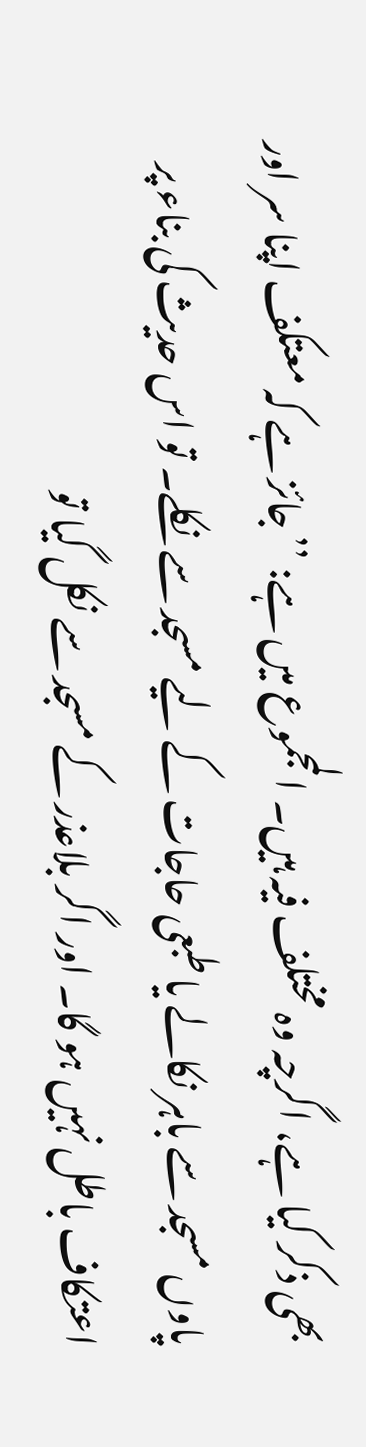بھی ذکر کیا ہے، اگرچہ وہ مختلف فیہ ہیں۔ المجموع میں ہے: ’’جائز ہے کہ معتکف اپنا سر اور پاوں مسجد سے باہر نکالے یا طبعی حاجات کے لیے مسجد سے نکلے۔ تو اس حدیث کی بناء پر اعتکاف باطل نہیں ہو گا۔ اور اگر بلاعذر کے مسجد سے نکل گیا تو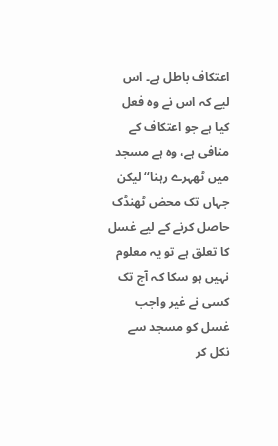اعتکاف باطل ہے۔ اس لیے کہ اس نے وہ فعل کیا ہے جو اعتکاف کے منافی ہے، وہ ہے مسجد میں ٹھہرے رہنا‘‘ لیکن جہاں تک محض ٹھنڈک حاصل کرنے کے لیے غسل کا تعلق ہے تو یہ معلوم نہیں ہو سکا کہ آج تک کسی نے غیر واجب غسل کو مسجد سے نکل کر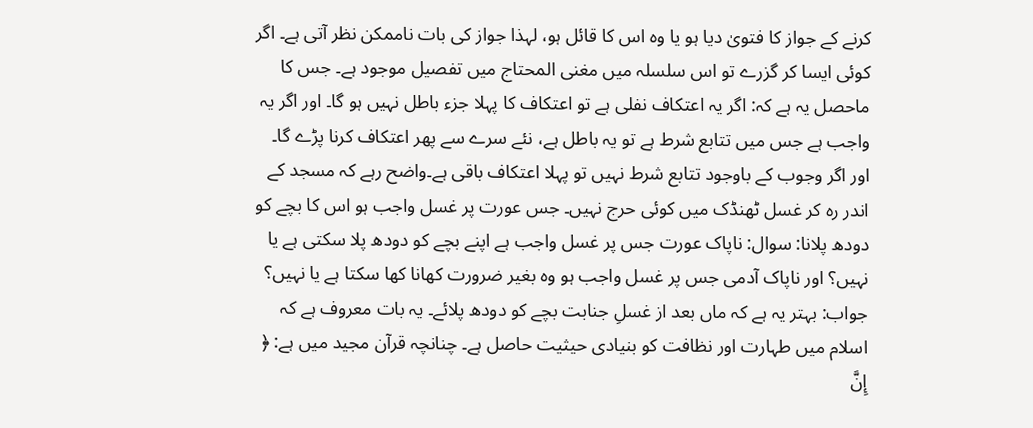کرنے کے جواز کا فتویٰ دیا ہو یا وہ اس کا قائل ہو، لہذا جواز کی بات ناممکن نظر آتی ہے۔ اگر کوئی ایسا کر گزرے تو اس سلسلہ میں مغنی المحتاج میں تفصیل موجود ہے۔ جس کا ماحصل یہ ہے کہ: اگر یہ اعتکاف نفلی ہے تو اعتکاف کا پہلا جزء باطل نہیں ہو گا۔ اور اگر یہ واجب ہے جس میں تتابع شرط ہے تو یہ باطل ہے، نئے سرے سے پھر اعتکاف کرنا پڑے گا۔ اور اگر وجوب کے باوجود تتابع شرط نہیں تو پہلا اعتکاف باقی ہے۔واضح رہے کہ مسجد کے اندر رہ کر غسل ٹھنڈک میں کوئی حرج نہیں۔ جس عورت پر غسل واجب ہو اس کا بچے کو دودھ پلانا: سوال: ناپاک عورت جس پر غسل واجب ہے اپنے بچے کو دودھ پلا سکتی ہے یا نہیں؟ اور ناپاک آدمی جس پر غسل واجب ہو وہ بغیر ضرورت کھانا کھا سکتا ہے یا نہیں؟ جواب: بہتر یہ ہے کہ ماں بعد از غسلِ جنابت بچے کو دودھ پلائے۔ یہ بات معروف ہے کہ اسلام میں طہارت اور نظافت کو بنیادی حیثیت حاصل ہے۔ چنانچہ قرآن مجید میں ہے: ﴿ إِنَّ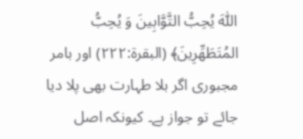اللّٰہَ یُحِبُّ التَّوَّابِینَ وَ یُحِبُّ المُتَطَھِّرِینَ﴾ (البقرۃ:۲۲۲) اور بامر مجبوری اگر بلا طہارت بھی پلا دیا جائے تو جواز ہے۔ کیونکہ اصل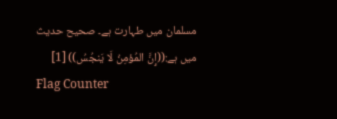مسلمان میں طہارت ہے۔ صحیح حدیث میں ہے:((إِنَّ المُؤمِنُ لَا یَنجُسُ)) [1]
Flag Counter